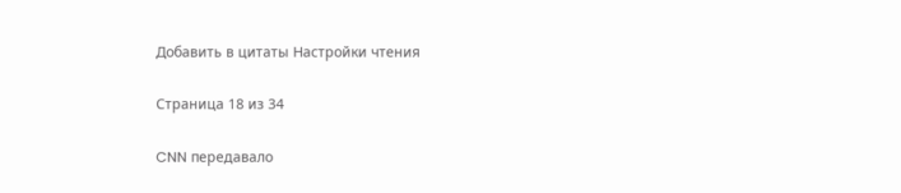Добавить в цитаты Настройки чтения

Страница 18 из 34

CNN передавало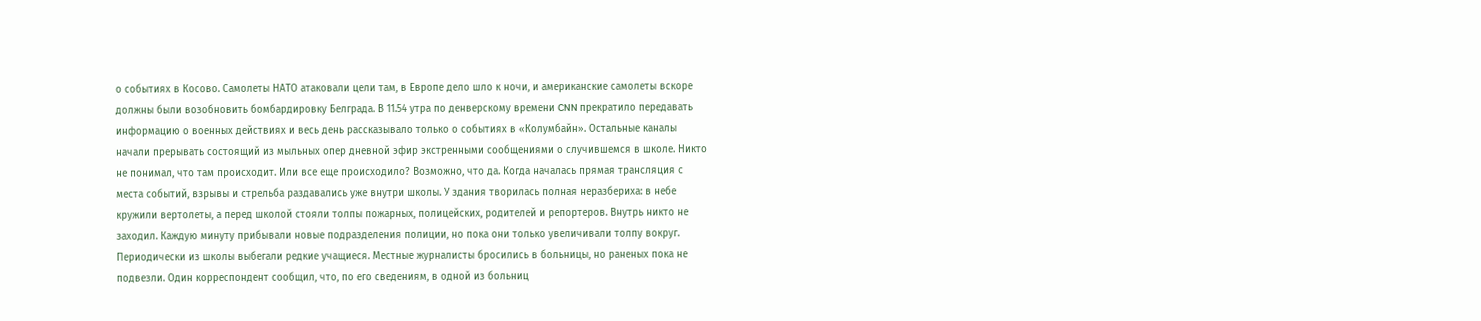о событиях в Косово. Самолеты НАТО атаковали цели там, в Европе дело шло к ночи, и американские самолеты вскоре должны были возобновить бомбардировку Белграда. В 11.54 утра по денверскому времени CNN прекратило передавать информацию о военных действиях и весь день рассказывало только о событиях в «Колумбайн». Остальные каналы начали прерывать состоящий из мыльных опер дневной эфир экстренными сообщениями о случившемся в школе. Никто не понимал, что там происходит. Или все еще происходило? Возможно, что да. Когда началась прямая трансляция с места событий, взрывы и стрельба раздавались уже внутри школы. У здания творилась полная неразбериха: в небе кружили вертолеты, а перед школой стояли толпы пожарных, полицейских, родителей и репортеров. Внутрь никто не заходил. Каждую минуту прибывали новые подразделения полиции, но пока они только увеличивали толпу вокруг. Периодически из школы выбегали редкие учащиеся. Местные журналисты бросились в больницы, но раненых пока не подвезли. Один корреспондент сообщил, что, по его сведениям, в одной из больниц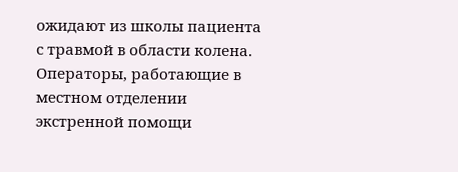ожидают из школы пациента с травмой в области колена. Операторы, работающие в местном отделении экстренной помощи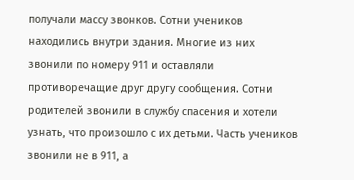получали массу звонков. Сотни учеников находились внутри здания. Многие из них звонили по номеру 911 и оставляли противоречащие друг другу сообщения. Сотни родителей звонили в службу спасения и хотели узнать, что произошло с их детьми. Часть учеников звонили не в 911, а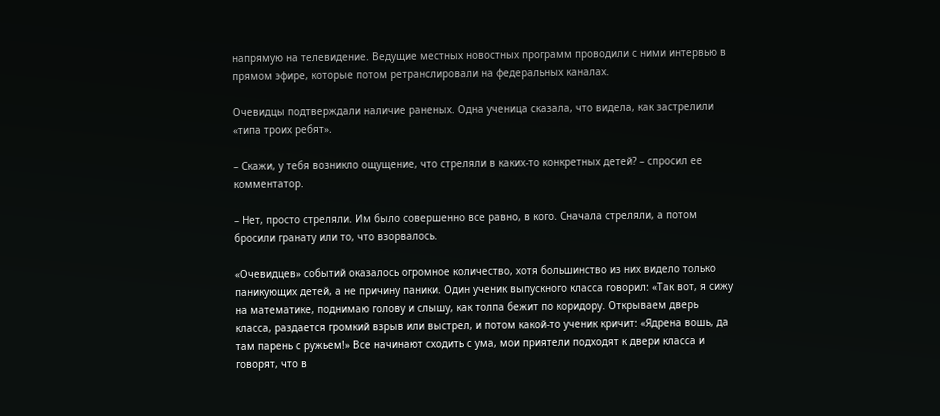напрямую на телевидение. Ведущие местных новостных программ проводили с ними интервью в прямом эфире, которые потом ретранслировали на федеральных каналах.

Очевидцы подтверждали наличие раненых. Одна ученица сказала, что видела, как застрелили «типа троих ребят».

– Скажи, у тебя возникло ощущение, что стреляли в каких-то конкретных детей? – спросил ее комментатор.

– Нет, просто стреляли. Им было совершенно все равно, в кого. Сначала стреляли, а потом бросили гранату или то, что взорвалось.

«Очевидцев» событий оказалось огромное количество, хотя большинство из них видело только паникующих детей, а не причину паники. Один ученик выпускного класса говорил: «Так вот, я сижу на математике, поднимаю голову и слышу, как толпа бежит по коридору. Открываем дверь класса, раздается громкий взрыв или выстрел, и потом какой-то ученик кричит: «Ядрена вошь, да там парень с ружьем!» Все начинают сходить с ума, мои приятели подходят к двери класса и говорят, что в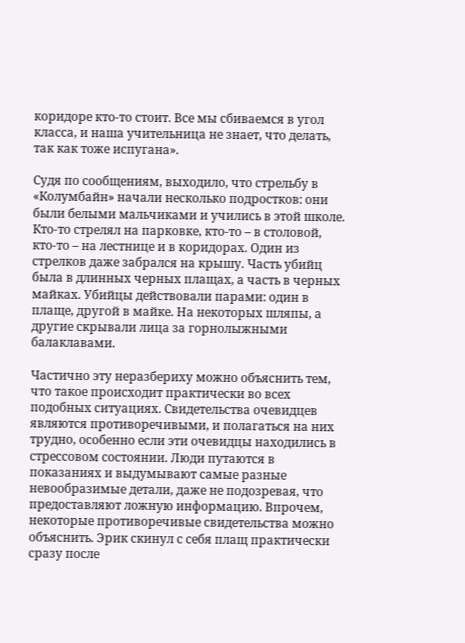коридоре кто-то стоит. Все мы сбиваемся в угол класса, и наша учительница не знает, что делать, так как тоже испугана».

Судя по сообщениям, выходило, что стрельбу в «Колумбайн» начали несколько подростков: они были белыми мальчиками и учились в этой школе. Кто-то стрелял на парковке, кто-то – в столовой, кто-то – на лестнице и в коридорах. Один из стрелков даже забрался на крышу. Часть убийц была в длинных черных плащах, а часть в черных майках. Убийцы действовали парами: один в плаще, другой в майке. На некоторых шляпы, а другие скрывали лица за горнолыжными балаклавами.

Частично эту неразбериху можно объяснить тем, что такое происходит практически во всех подобных ситуациях. Свидетельства очевидцев являются противоречивыми, и полагаться на них трудно, особенно если эти очевидцы находились в стрессовом состоянии. Люди путаются в показаниях и выдумывают самые разные невообразимые детали, даже не подозревая, что предоставляют ложную информацию. Впрочем, некоторые противоречивые свидетельства можно объяснить. Эрик скинул с себя плащ практически сразу после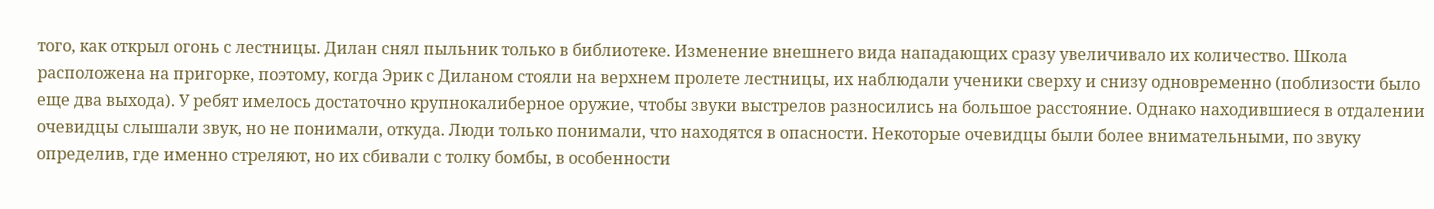того, как открыл огонь с лестницы. Дилан снял пыльник только в библиотеке. Изменение внешнего вида нападающих сразу увеличивало их количество. Школа расположена на пригорке, поэтому, когда Эрик с Диланом стояли на верхнем пролете лестницы, их наблюдали ученики сверху и снизу одновременно (поблизости было еще два выхода). У ребят имелось достаточно крупнокалиберное оружие, чтобы звуки выстрелов разносились на большое расстояние. Однако находившиеся в отдалении очевидцы слышали звук, но не понимали, откуда. Люди только понимали, что находятся в опасности. Некоторые очевидцы были более внимательными, по звуку определив, где именно стреляют, но их сбивали с толку бомбы, в особенности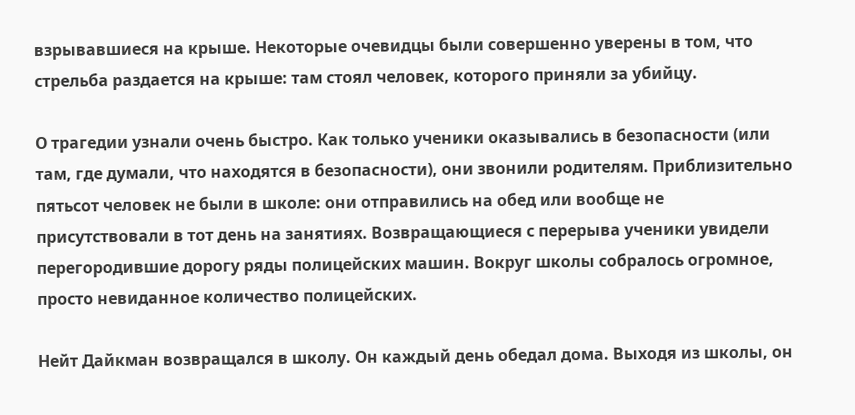взрывавшиеся на крыше. Некоторые очевидцы были совершенно уверены в том, что стрельба раздается на крыше: там стоял человек, которого приняли за убийцу.

О трагедии узнали очень быстро. Как только ученики оказывались в безопасности (или там, где думали, что находятся в безопасности), они звонили родителям. Приблизительно пятьсот человек не были в школе: они отправились на обед или вообще не присутствовали в тот день на занятиях. Возвращающиеся с перерыва ученики увидели перегородившие дорогу ряды полицейских машин. Вокруг школы собралось огромное, просто невиданное количество полицейских.

Нейт Дайкман возвращался в школу. Он каждый день обедал дома. Выходя из школы, он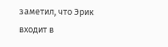заметил, что Эрик входит в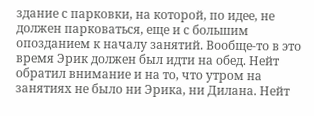здание с парковки, на которой, по идее, не должен парковаться, еще и с большим опозданием к началу занятий. Вообще-то в это время Эрик должен был идти на обед. Нейт обратил внимание и на то, что утром на занятиях не было ни Эрика, ни Дилана. Нейт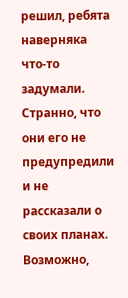решил, ребята наверняка что-то задумали. Странно, что они его не предупредили и не рассказали о своих планах. Возможно,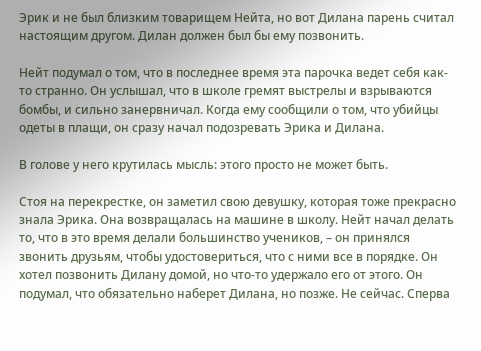Эрик и не был близким товарищем Нейта, но вот Дилана парень считал настоящим другом. Дилан должен был бы ему позвонить.

Нейт подумал о том, что в последнее время эта парочка ведет себя как-то странно. Он услышал, что в школе гремят выстрелы и взрываются бомбы, и сильно занервничал. Когда ему сообщили о том, что убийцы одеты в плащи, он сразу начал подозревать Эрика и Дилана.

В голове у него крутилась мысль: этого просто не может быть.

Стоя на перекрестке, он заметил свою девушку, которая тоже прекрасно знала Эрика. Она возвращалась на машине в школу. Нейт начал делать то, что в это время делали большинство учеников, – он принялся звонить друзьям, чтобы удостовериться, что с ними все в порядке. Он хотел позвонить Дилану домой, но что-то удержало его от этого. Он подумал, что обязательно наберет Дилана, но позже. Не сейчас. Сперва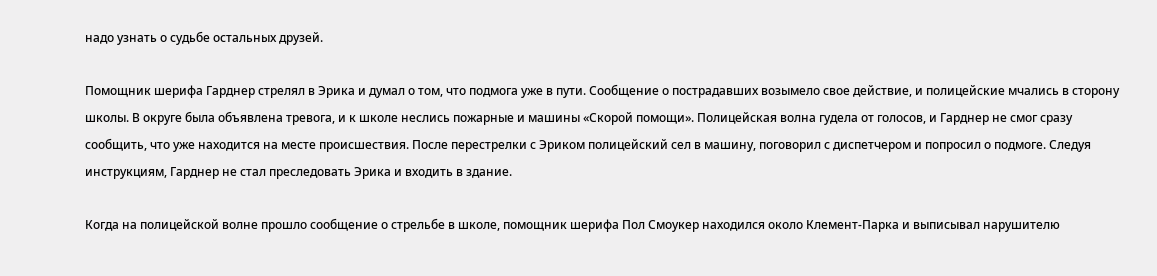надо узнать о судьбе остальных друзей.

Помощник шерифа Гарднер стрелял в Эрика и думал о том, что подмога уже в пути. Сообщение о пострадавших возымело свое действие, и полицейские мчались в сторону школы. В округе была объявлена тревога, и к школе неслись пожарные и машины «Скорой помощи». Полицейская волна гудела от голосов, и Гарднер не смог сразу сообщить, что уже находится на месте происшествия. После перестрелки с Эриком полицейский сел в машину, поговорил с диспетчером и попросил о подмоге. Следуя инструкциям, Гарднер не стал преследовать Эрика и входить в здание.

Когда на полицейской волне прошло сообщение о стрельбе в школе, помощник шерифа Пол Смоукер находился около Клемент-Парка и выписывал нарушителю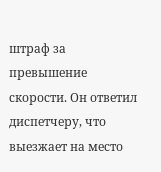штраф за превышение скорости. Он ответил диспетчеру, что выезжает на место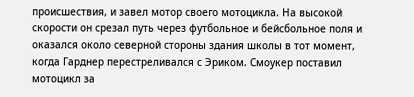происшествия, и завел мотор своего мотоцикла. На высокой скорости он срезал путь через футбольное и бейсбольное поля и оказался около северной стороны здания школы в тот момент, когда Гарднер перестреливался с Эриком. Смоукер поставил мотоцикл за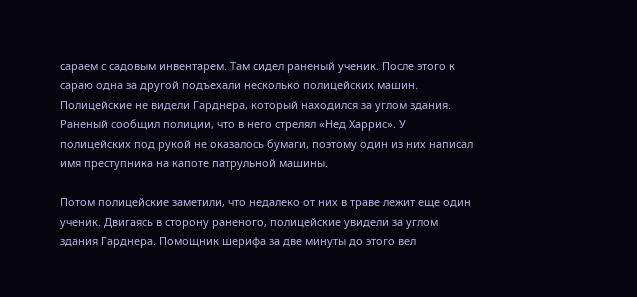сараем с садовым инвентарем. Там сидел раненый ученик. После этого к сараю одна за другой подъехали несколько полицейских машин. Полицейские не видели Гарднера, который находился за углом здания. Раненый сообщил полиции, что в него стрелял «Нед Харрис». У полицейских под рукой не оказалось бумаги, поэтому один из них написал имя преступника на капоте патрульной машины.

Потом полицейские заметили, что недалеко от них в траве лежит еще один ученик. Двигаясь в сторону раненого, полицейские увидели за углом здания Гарднера. Помощник шерифа за две минуты до этого вел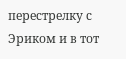перестрелку с Эриком и в тот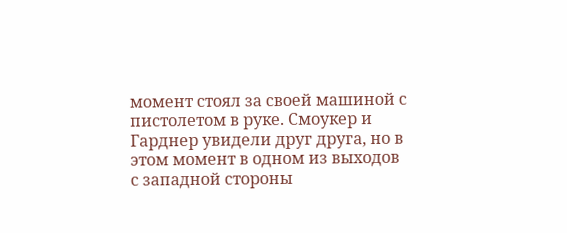момент стоял за своей машиной с пистолетом в руке. Смоукер и Гарднер увидели друг друга, но в этом момент в одном из выходов с западной стороны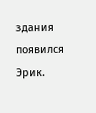здания появился Эрик.